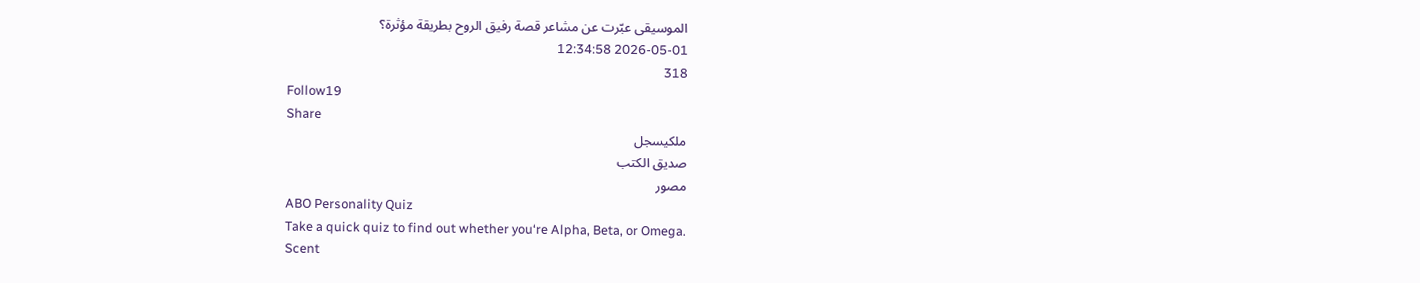الموسيقى عبّرت عن مشاعر قصة رفيق الروح بطريقة مؤثرة؟
2026-05-01 12:34:58
318
Follow19
Share
ملكيسجل
صديق الكتب
مصور
ABO Personality Quiz
Take a quick quiz to find out whether you‘re Alpha, Beta, or Omega.
Scent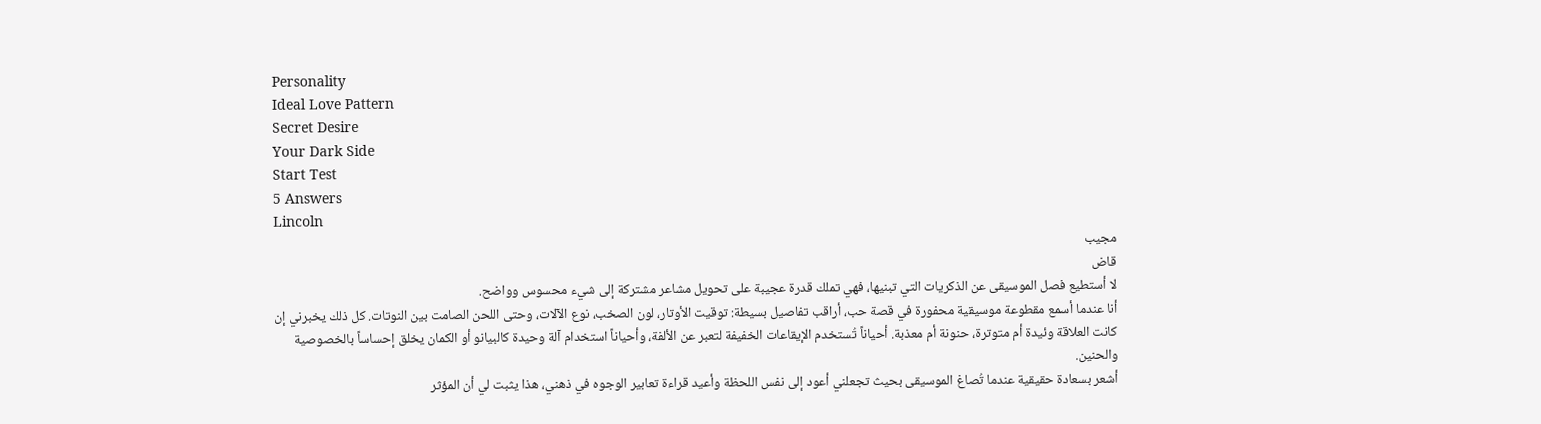Personality
Ideal Love Pattern
Secret Desire
Your Dark Side
Start Test
5 Answers
Lincoln
مجيب
قاض
لا أستطيع فصل الموسيقى عن الذكريات التي تبنيها، فهي تملك قدرة عجيبة على تحويل مشاعر مشتركة إلى شيء محسوس وواضح.
أنا عندما أسمع مقطوعة موسيقية محفورة في قصة حب، أراقب تفاصيل بسيطة: توقيت الأوتار، لون الصخب، نوع الآلات، وحتى اللحن الصامت بين النوتات. كل ذلك يخبرني إن كانت العلاقة وئيدة أم متوترة، حنونة أم معذبة. أحياناً تُستخدم الإيقاعات الخفيفة لتعبر عن الألفة، وأحياناً استخدام آلة وحيدة كالبيانو أو الكمان يخلق إحساساً بالخصوصية والحنين.
أشعر بسعادة حقيقية عندما تُصاغ الموسيقى بحيث تجعلني أعود إلى نفس اللحظة وأعيد قراءة تعابير الوجوه في ذهني، هذا يثبت لي أن المؤثر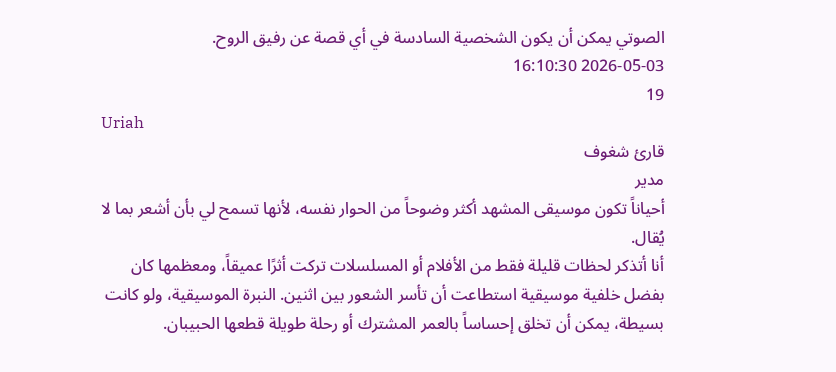الصوتي يمكن أن يكون الشخصية السادسة في أي قصة عن رفيق الروح.
2026-05-03 16:10:30
19
Uriah
قارئ شغوف
مدير
أحياناً تكون موسيقى المشهد أكثر وضوحاً من الحوار نفسه، لأنها تسمح لي بأن أشعر بما لا يُقال.
أنا أتذكر لحظات قليلة فقط من الأفلام أو المسلسلات تركت أثرًا عميقاً، ومعظمها كان بفضل خلفية موسيقية استطاعت أن تأسر الشعور بين اثنين. النبرة الموسيقية، ولو كانت بسيطة، يمكن أن تخلق إحساساً بالعمر المشترك أو رحلة طويلة قطعها الحبيبان.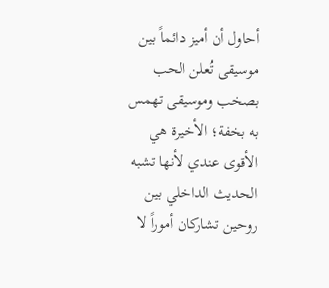أحاول أن أميز دائماً بين موسيقى تُعلن الحب بصخب وموسيقى تهمس به بخفة؛ الأخيرة هي الأقوى عندي لأنها تشبه الحديث الداخلي بين روحين تشاركان أموراً لا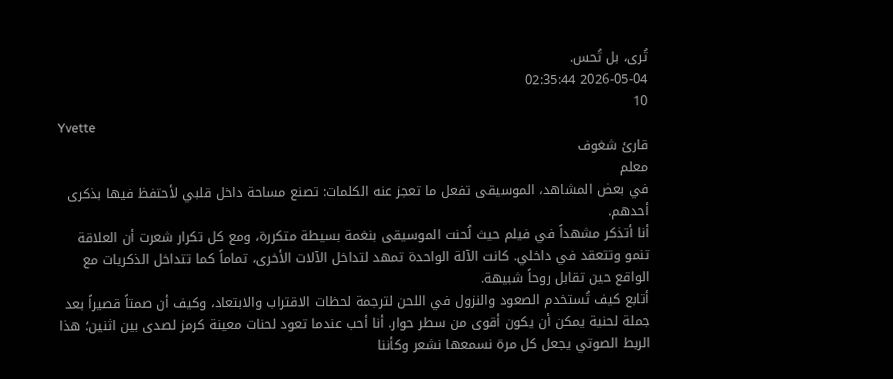تُرى، بل تُحس.
2026-05-04 02:35:44
10
Yvette
قارئ شغوف
معلم
في بعض المشاهد، الموسيقى تفعل ما تعجز عنه الكلمات: تصنع مساحة داخل قلبي لأحتفظ فيها بذكرى أحدهم.
أنا أتذكر مشهداً في فيلم حيث لُحنت الموسيقى بنغمة بسيطة متكررة، ومع كل تكرار شعرت أن العلاقة تنمو وتتعقد في داخلي. كانت الآلة الواحدة تمهد لتداخل الآلات الأخرى، تماماً كما تتداخل الذكريات مع الواقع حين تقابل روحاً شبيهة.
أتابع كيف تُستخدم الصعود والنزول في اللحن لترجمة لحظات الاقتراب والابتعاد، وكيف أن صمتاً قصيراً بعد جملة لحنية يمكن أن يكون أقوى من سطر حوار. أنا أحب عندما تعود لحنات معينة كرمز لصدى بين اثنين؛ هذا الربط الصوتي يجعل كل مرة نسمعها نشعر وكأننا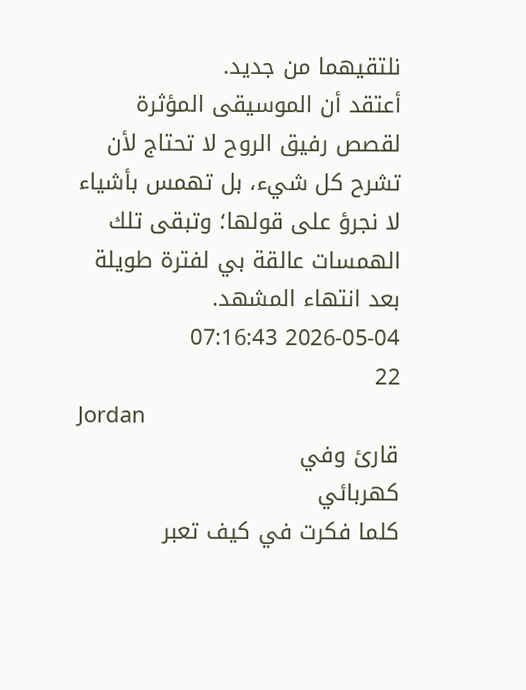نلتقيهما من جديد.
أعتقد أن الموسيقى المؤثرة لقصص رفيق الروح لا تحتاج لأن تشرح كل شيء، بل تهمس بأشياء لا نجرؤ على قولها؛ وتبقى تلك الهمسات عالقة بي لفترة طويلة بعد انتهاء المشهد.
2026-05-04 07:16:43
22
Jordan
قارئ وفي
كهربائي
كلما فكرت في كيف تعبر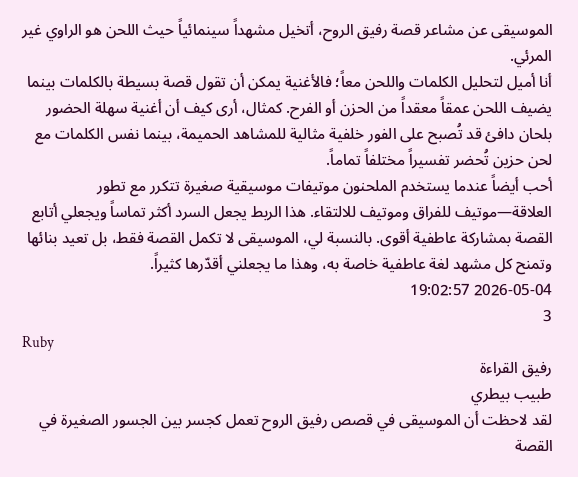الموسيقى عن مشاعر قصة رفيق الروح، أتخيل مشهداً سينمائياً حيث اللحن هو الراوي غير المرئي.
أنا أميل لتحليل الكلمات واللحن معاً؛ فالأغنية يمكن أن تقول قصة بسيطة بالكلمات بينما يضيف اللحن عمقاً معقداً من الحزن أو الفرح. كمثال، أرى كيف أن أغنية سهلة الحضور بلحان دافئ قد تُصبح على الفور خلفية مثالية للمشاهد الحميمة، بينما نفس الكلمات مع لحن حزين تُحضر تفسيراً مختلفاً تماماً.
أحب أيضاً عندما يستخدم الملحنون موتيفات موسيقية صغيرة تتكرر مع تطور العلاقة—موتيف للفراق وموتيف للالتقاء. هذا الربط يجعل السرد أكثر تماساً ويجعلي أتابع القصة بمشاركة عاطفية أقوى. بالنسبة لي، الموسيقى لا تكمل القصة فقط، بل تعيد بنائها وتمنح كل مشهد لغة عاطفية خاصة به، وهذا ما يجعلني أقدّرها كثيراً.
2026-05-04 19:02:57
3
Ruby
رفيق القراءة
طبيب بيطري
لقد لاحظت أن الموسيقى في قصص رفيق الروح تعمل كجسر بين الجسور الصغيرة في القصة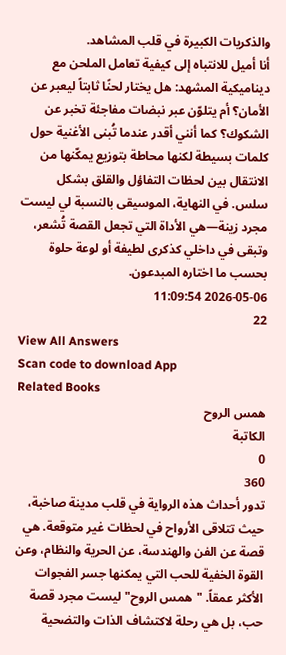والذكريات الكبيرة في قلب المشاهد.
أنا أميل للانتباه إلى كيفية تعامل الملحن مع ديناميكية المشهد: هل يختار لحنًا ثابتاً ليعبر عن الأمان؟ أم يتلوّن عبر نبضات مفاجئة تخبر عن الشكوك؟ كما أنني أقدر عندما تُبنى الأغنية حول كلمات بسيطة لكنها محاطة بتوزيع يمكّنها من الانتقال بين لحظات التفاؤل والقلق بشكل سلس. في النهاية، الموسيقى بالنسبة لي ليست مجرد زينة—هي الأداة التي تجعل القصة تُشعر، وتبقى في داخلي كذكرى لطيفة أو لوعة حلوة بحسب ما اختاره المبدعون.
2026-05-06 11:09:54
22
View All Answers
Scan code to download App
Related Books
همس الروح
الكاتبة
0
360
تدور أحداث هذه الرواية في قلب مدينة صاخبة، حيث تتلاقى الأرواح في لحظات غير متوقعة. هي قصة عن الفن والهندسة، عن الحرية والنظام، وعن القوة الخفية للحب التي يمكنها جسر الفجوات الأكثر عمقاً. "همس الروح" ليست مجرد قصة حب، بل هي رحلة لاكتشاف الذات والتضحية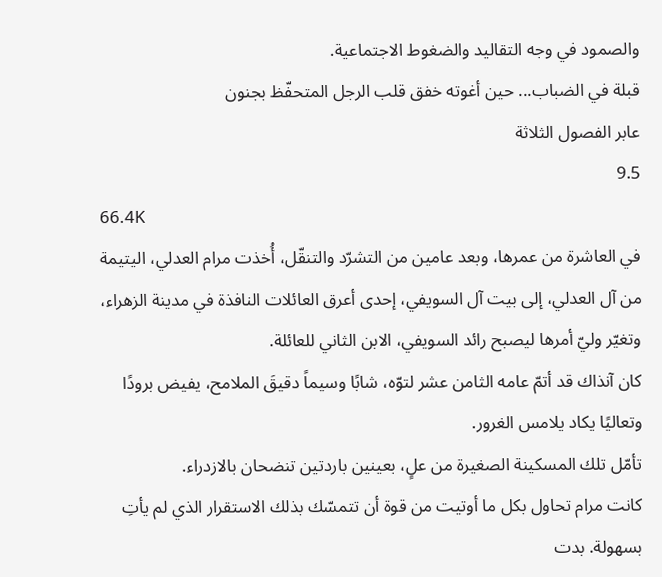والصمود في وجه التقاليد والضغوط الاجتماعية.
قبلة في الضباب... حين أغوته خفق قلب الرجل المتحفّظ بجنون
عابر الفصول الثلاثة
9.5
66.4K
في العاشرة من عمرها، وبعد عامين من التشرّد والتنقّل، أُخذت مرام العدلي، اليتيمة من آل العدلي، إلى بيت آل السويفي، إحدى أعرق العائلات النافذة في مدينة الزهراء، وتغيّر وليّ أمرها ليصبح رائد السويفي، الابن الثاني للعائلة.
كان آنذاك قد أتمّ عامه الثامن عشر لتوّه، شابًا وسيماً دقيقَ الملامح، يفيض برودًا وتعاليًا يكاد يلامس الغرور.
تأمّل تلك المسكينة الصغيرة من علٍ، بعينين باردتين تنضحان بالازدراء.
كانت مرام تحاول بكل ما أوتيت من قوة أن تتمسّك بذلك الاستقرار الذي لم يأتِ بسهولة. بدت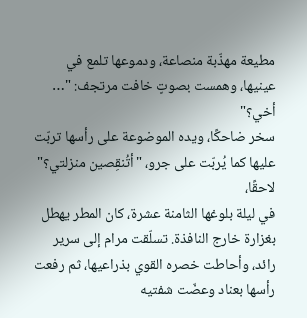مطيعة مهذّبة منصاعة، ودموعها تلمع في عينيها، وهمست بصوتٍ خافت مرتجف: "… أخي؟"
سخر ضاحكًا، ويده الموضوعة على رأسها تربّت عليها كما يُربّت على جرو، "أتُنقِصين منزلتي؟"
لاحقًا،
في ليلة بلوغها الثامنة عشرة، كان المطر يهطل بغزارة خارج النافذة. تسلّقت مرام إلى سرير رائد، وأحاطت خصره القوي بذراعيها، ثم رفعت رأسها بعناد وعضّت شفتيه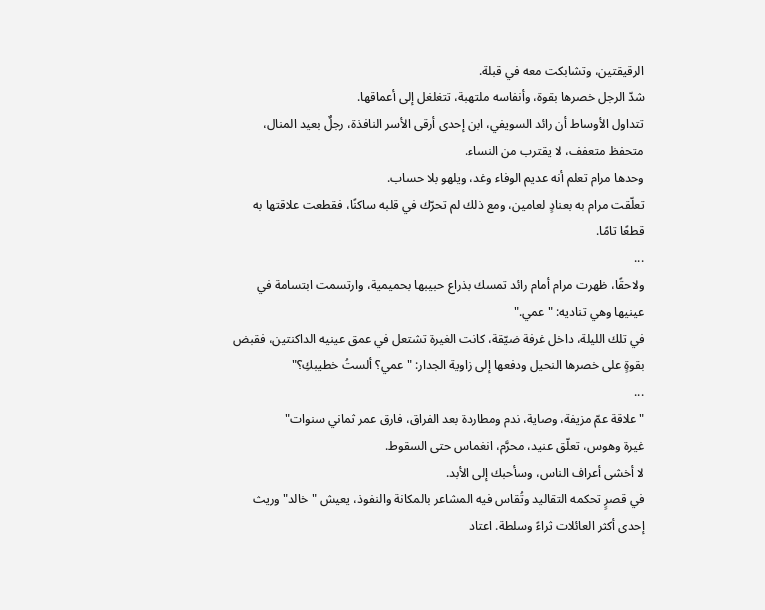الرقيقتين، وتشابكت معه في قبلة.
شدّ الرجل خصرها بقوة، وأنفاسه ملتهبة، تتغلغل إلى أعماقها.
تتداول الأوساط أن رائد السويفي، ابن إحدى أرقى الأسر النافذة، رجلٌ بعيد المنال، متحفظ متعفف، لا يقترب من النساء.
وحدها مرام تعلم أنه عديم الوفاء وغد، ويلهو بلا حساب.
تعلّقت مرام به بعنادٍ لعامين، ومع ذلك لم تحرّك في قلبه ساكنًا، فقطعت علاقتها به قطعًا تامًا.
...
ولاحقًا، ظهرت مرام أمام رائد تمسك بذراع حبيبها بحميمية، وارتسمت ابتسامة في عينيها وهي تناديه: "عمي."
في تلك الليلة، داخل غرفة ضيّقة، كانت الغيرة تشتعل في عمق عينيه الداكنتين، فقبض بقوةٍ على خصرها النحيل ودفعها إلى زاوية الجدار: "عمي؟ ألستُ خطيبكِ؟"
...
"علاقة عمّ مزيفة، وصاية، ندم ومطاردة بعد الفراق، فارق عمر ثماني سنوات"
غيرة وهوس، تعلّق عنيد، محرَّم، انغماس حتى السقوط.
لا أخشى أعراف الناس، وسأحبك إلى الأبد.
في قصرٍ تحكمه التقاليد وتُقاس فيه المشاعر بالمكانة والنفوذ، يعيش "خالد" وريث إحدى أكثر العائلات ثراءً وسلطة. اعتاد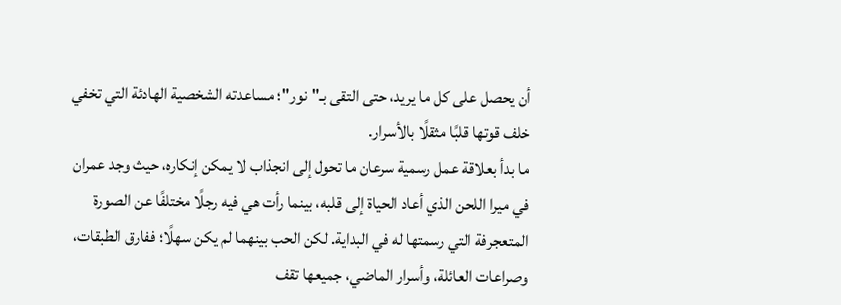أن يحصل على كل ما يريد، حتى التقى بـ"نور"؛ مساعدته الشخصية الهادئة التي تخفي خلف قوتها قلبًا مثقلًا بالأسرار.
ما بدأ بعلاقة عمل رسمية سرعان ما تحول إلى انجذاب لا يمكن إنكاره، حيث وجد عمران في ميرا اللحن الذي أعاد الحياة إلى قلبه، بينما رأت هي فيه رجلًا مختلفًا عن الصورة المتعجرفة التي رسمتها له في البداية. لكن الحب بينهما لم يكن سهلًا؛ ففارق الطبقات، وصراعات العائلة، وأسرار الماضي، جميعها تقف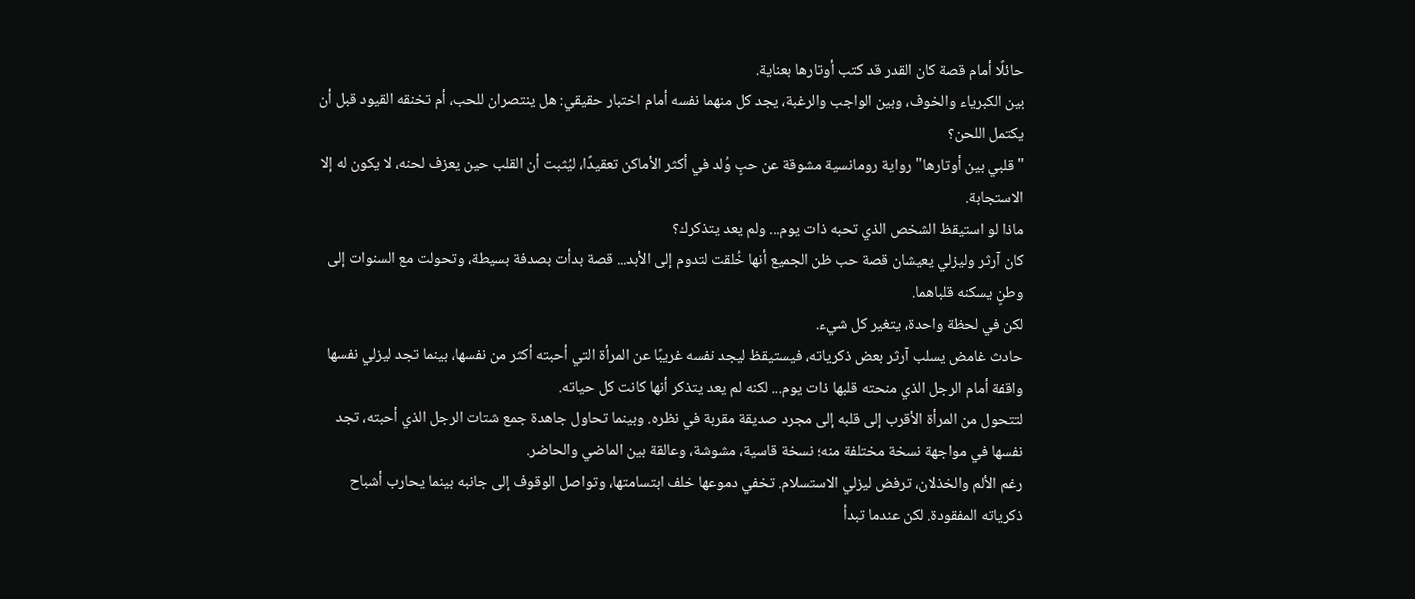حائلًا أمام قصة كان القدر قد كتب أوتارها بعناية.
بين الكبرياء والخوف، وبين الواجب والرغبة، يجد كل منهما نفسه أمام اختبار حقيقي: هل ينتصران للحب، أم تخنقه القيود قبل أن يكتمل اللحن؟
"قلبي بين أوتارها" رواية رومانسية مشوقة عن حبٍ وُلد في أكثر الأماكن تعقيدًا، ليُثبت أن القلب حين يعزف لحنه، لا يكون له إلا الاستجابة.
ماذا لو استيقظ الشخص الذي تحبه ذات يوم... ولم يعد يتذكرك؟
كان آرثر وليزلي يعيشان قصة حب ظن الجميع أنها خُلقت لتدوم إلى الأبد... قصة بدأت بصدفة بسيطة، وتحولت مع السنوات إلى وطنٍ يسكنه قلباهما.
لكن في لحظة واحدة، يتغير كل شيء.
حادث غامض يسلب آرثر بعض ذكرياته، فيستيقظ ليجد نفسه غريبًا عن المرأة التي أحبته أكثر من نفسها، بينما تجد ليزلي نفسها واقفة أمام الرجل الذي منحته قلبها ذات يوم... لكنه لم يعد يتذكر أنها كانت كل حياته.
لتتحول من المرأة الأقرب إلى قلبه إلى مجرد صديقة مقربة في نظره. وبينما تحاول جاهدة جمع شتات الرجل الذي أحبته، تجد نفسها في مواجهة نسخة مختلفة منه؛ نسخة قاسية، مشوشة، وعالقة بين الماضي والحاضر.
رغم الألم والخذلان، ترفض ليزلي الاستسلام. تخفي دموعها خلف ابتسامتها، وتواصل الوقوف إلى جانبه بينما يحارب أشباح ذكرياته المفقودة. لكن عندما تبدأ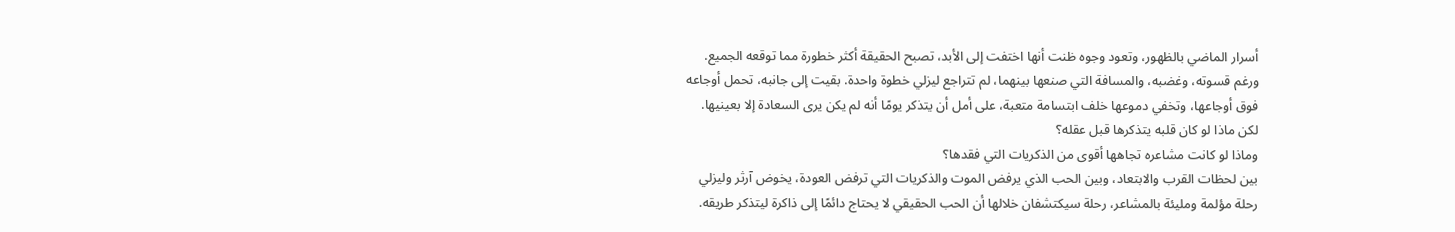أسرار الماضي بالظهور، وتعود وجوه ظنت أنها اختفت إلى الأبد، تصبح الحقيقة أكثر خطورة مما توقعه الجميع.
ورغم قسوته، وغضبه، والمسافة التي صنعها بينهما، لم تتراجع ليزلي خطوة واحدة. بقيت إلى جانبه، تحمل أوجاعه فوق أوجاعها، وتخفي دموعها خلف ابتسامة متعبة، على أمل أن يتذكر يومًا أنه لم يكن يرى السعادة إلا بعينيها.
لكن ماذا لو كان قلبه يتذكرها قبل عقله؟
وماذا لو كانت مشاعره تجاهها أقوى من الذكريات التي فقدها؟
بين لحظات القرب والابتعاد، وبين الحب الذي يرفض الموت والذكريات التي ترفض العودة، يخوض آرثر وليزلي رحلة مؤلمة ومليئة بالمشاعر، رحلة سيكتشفان خلالها أن الحب الحقيقي لا يحتاج دائمًا إلى ذاكرة ليتذكر طريقه.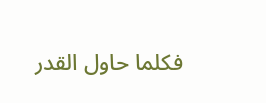فكلما حاول القدر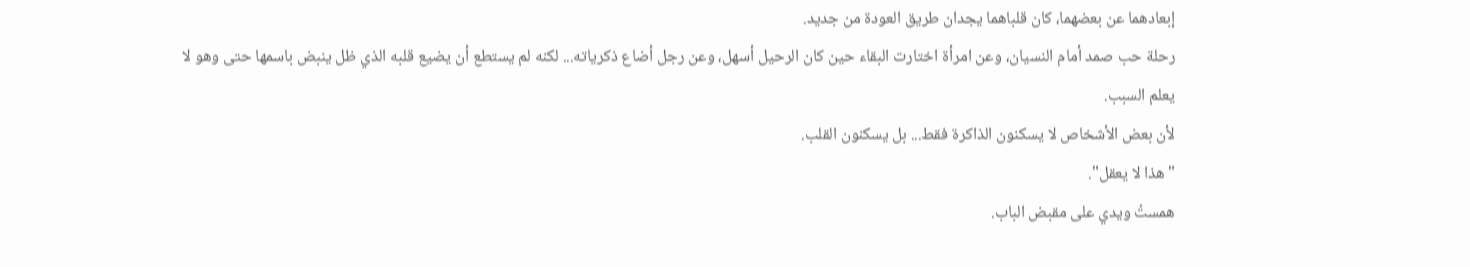إبعادهما عن بعضهما، كان قلباهما يجدان طريق العودة من جديد.
رحلة حب صمد أمام النسيان، وعن امرأة اختارت البقاء حين كان الرحيل أسهل، وعن رجل أضاع ذكرياته... لكنه لم يستطع أن يضيع قلبه الذي ظل ينبض باسمها حتى وهو لا يعلم السبب.
لأن بعض الأشخاص لا يسكنون الذاكرة فقط... بل يسكنون القلب.
"هذا لا يعقل".
همستُ ويدي على مقبض الباب.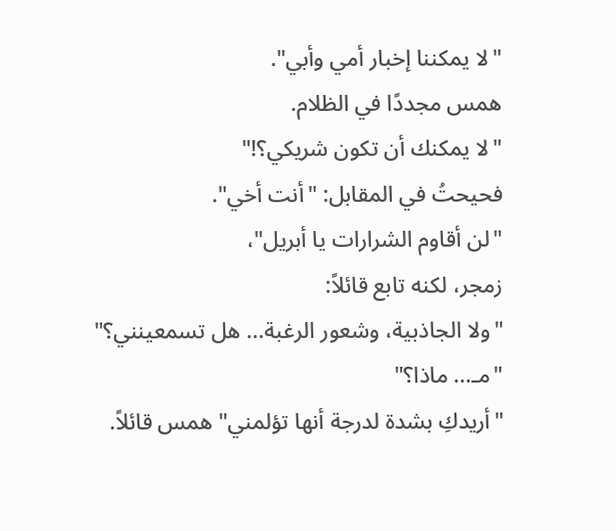"لا يمكننا إخبار أمي وأبي".
همس مجددًا في الظلام.
"لا يمكنك أن تكون شريكي؟!"
فحيحتُ في المقابل: "أنت أخي".
"لن أقاوم الشرارات يا أبريل"،
زمجر، لكنه تابع قائلاً:
"ولا الجاذبية، وشعور الرغبة... هل تسمعينني؟"
"مـ... ماذا؟"
"أريدكِ بشدة لدرجة أنها تؤلمني" همس قائلاً.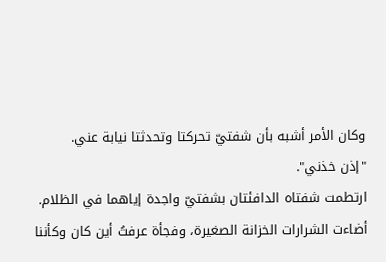وكان الأمر أشبه بأن شفتيّ تحركتا وتحدثتا نيابة عني.
"إذن خذني".
ارتطمت شفتاه الدافئتان بشفتيّ واجدة إياهما في الظلام.
أضاءت الشرارات الخزانة الصغيرة، وفجأة عرفتُ أين كان وكأننا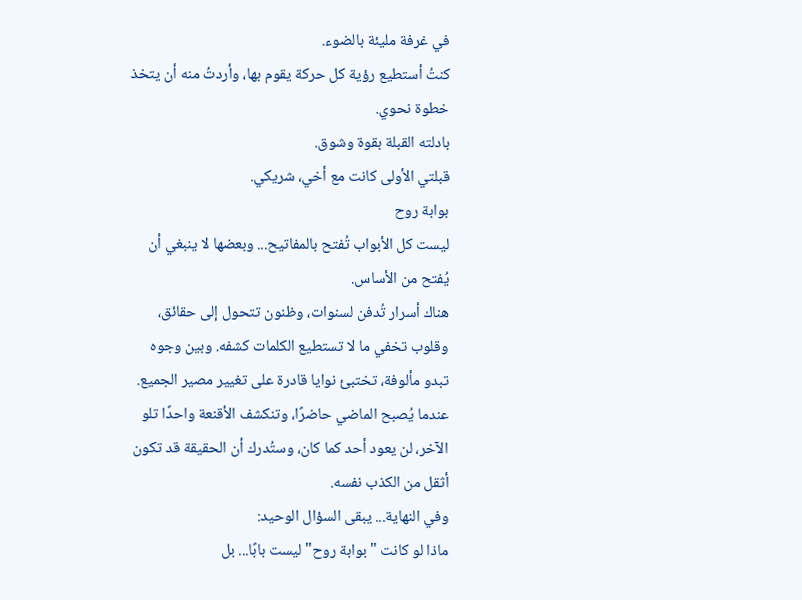في غرفة مليئة بالضوء.
كنتُ أستطيع رؤية كل حركة يقوم بها، وأردتُ منه أن يتخذ خطوة نحوي.
بادلته القبلة بقوة وشوق.
قبلتي الأولى كانت مع أخي، شريكي.
بوابة روح
ليست كل الأبواب تُفتح بالمفاتيح... وبعضها لا ينبغي أن يُفتح من الأساس.
هناك أسرار تُدفن لسنوات، وظنون تتحول إلى حقائق، وقلوب تخفي ما لا تستطيع الكلمات كشفه. وبين وجوه تبدو مألوفة، تختبئ نوايا قادرة على تغيير مصير الجميع.
عندما يُصبح الماضي حاضرًا، وتنكشف الأقنعة واحدًا تلو الآخر، لن يعود أحد كما كان، وستُدرك أن الحقيقة قد تكون أثقل من الكذب نفسه.
وفي النهاية... يبقى السؤال الوحيد:
ماذا لو كانت "بوابة روح" ليست بابًا... بل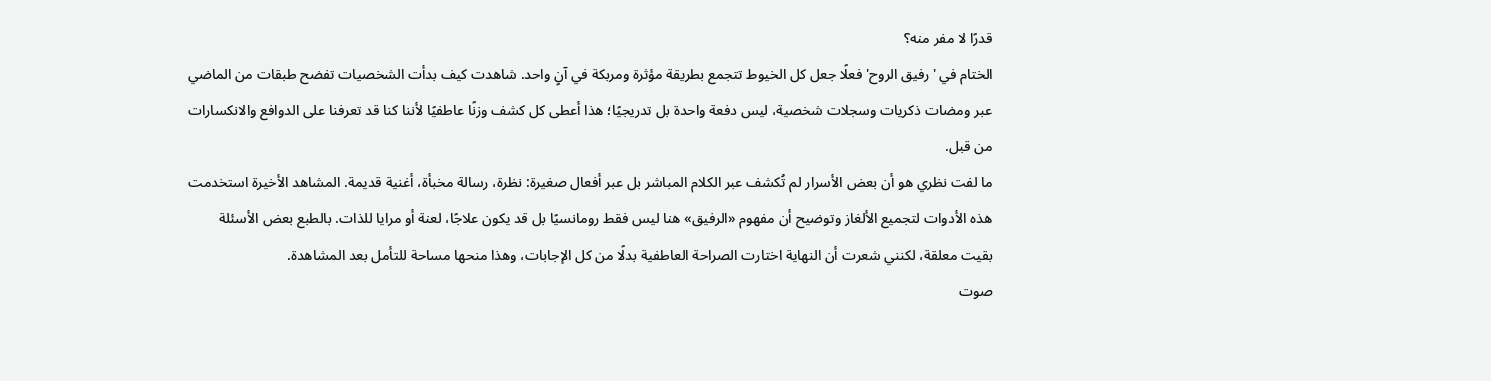قدرًا لا مفر منه؟
الختام في 'رفيق الروح' فعلًا جعل كل الخيوط تتجمع بطريقة مؤثرة ومربكة في آنٍ واحد. شاهدت كيف بدأت الشخصيات تفضح طبقات من الماضي عبر ومضات ذكريات وسجلات شخصية، ليس دفعة واحدة بل تدريجيًا؛ هذا أعطى كل كشف وزنًا عاطفيًا لأننا كنا قد تعرفنا على الدوافع والانكسارات من قبل.
ما لفت نظري هو أن بعض الأسرار لم تُكشف عبر الكلام المباشر بل عبر أفعال صغيرة: نظرة، رسالة مخبأة، أغنية قديمة. المشاهد الأخيرة استخدمت هذه الأدوات لتجميع الألغاز وتوضيح أن مفهوم «الرفيق» هنا ليس فقط رومانسيًا بل قد يكون علاجًا، لعنة أو مرايا للذات. بالطبع بعض الأسئلة بقيت معلقة، لكنني شعرت أن النهاية اختارت الصراحة العاطفية بدلًا من كل الإجابات، وهذا منحها مساحة للتأمل بعد المشاهدة.
صوت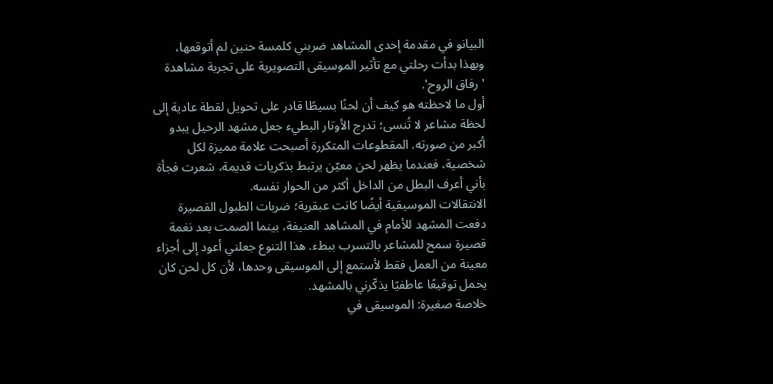البيانو في مقدمة إحدى المشاهد ضربني كلمسة حنين لم أتوقعها، وبهذا بدأت رحلتي مع تأثير الموسيقى التصويرية على تجربة مشاهدة 'رفاق الروح'.
أول ما لاحظته هو كيف أن لحنًا بسيطًا قادر على تحويل لقطة عادية إلى لحظة مشاعر لا تُنسى؛ تدرج الأوتار البطيء جعل مشهد الرحيل يبدو أكبر من صورته. المقطوعات المتكررة أصبحت علامة مميزة لكل شخصية، فعندما يظهر لحن معيّن يرتبط بذكريات قديمة، شعرت فجأة بأني أعرف البطل من الداخل أكثر من الحوار نفسه.
الانتقالات الموسيقية أيضًا كانت عبقرية؛ ضربات الطبول القصيرة دفعت المشهد للأمام في المشاهد العنيفة، بينما الصمت بعد نغمة قصيرة سمح للمشاعر بالتسرب ببطء. هذا التنوع جعلني أعود إلى أجزاء معينة من العمل فقط لأستمع إلى الموسيقى وحدها، لأن كل لحن كان يحمل توقيعًا عاطفيًا يذكّرني بالمشهد.
خلاصة صغيرة: الموسيقى في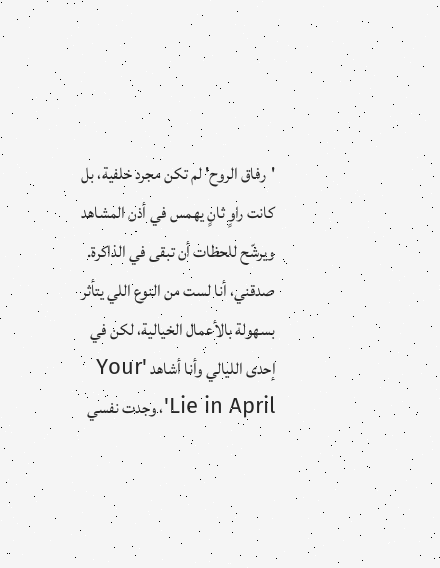'رفاق الروح' لم تكن مجرد خلفية، بل كانت راوٍ ثانٍ يهمس في أذن المشاهد ويرشّح للحظات أن تبقى في الذاكرة.
صدقني، أنا لست من النوع اللي يتأثر بسهولة بالأعمال الخيالية، لكن في إحدى الليالي وأنا أشاهد 'Your Lie in April'، وجدت نفسي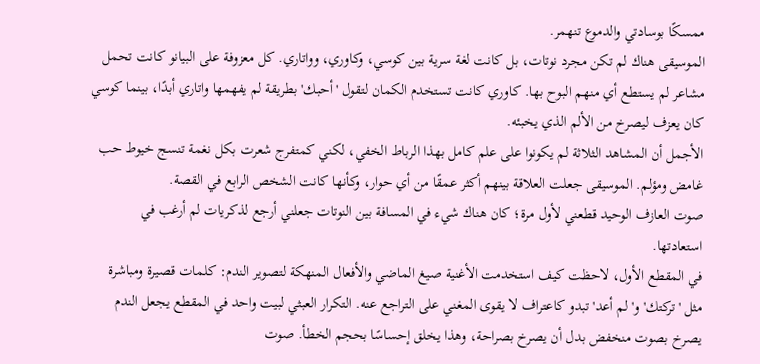ممسكًا بوسادتي والدموع تنهمر.
الموسيقى هناك لم تكن مجرد نوتات، بل كانت لغة سرية بين كوسي، وكاوري، وواتاري. كل معزوفة على البيانو كانت تحمل مشاعر لم يستطع أي منهم البوح بها. كاوري كانت تستخدم الكمان لتقول 'أحبك' بطريقة لم يفهمها واتاري أبدًا، بينما كوسي كان يعزف ليصرخ من الألم الذي يخبئه.
الأجمل أن المشاهد الثلاثة لم يكونوا على علم كامل بهذا الرباط الخفي، لكني كمتفرج شعرت بكل نغمة تنسج خيوط حب غامض ومؤلم. الموسيقى جعلت العلاقة بينهم أكثر عمقًا من أي حوار، وكأنها كانت الشخص الرابع في القصة.
صوت العازف الوحيد قطعني لأول مرة؛ كان هناك شيء في المسافة بين النوتات جعلني أرجع لذكريات لم أرغب في استعادتها.
في المقطع الأول، لاحظت كيف استخدمت الأغنية صيغ الماضي والأفعال المنهكة لتصوير الندم: كلمات قصيرة ومباشرة مثل 'تركتك' و'لم أعد' تبدو كاعتراف لا يقوى المغني على التراجع عنه. التكرار العبثي لبيت واحد في المقطع يجعل الندم يصرخ بصوت منخفض بدل أن يصرخ بصراحة، وهذا يخلق إحساسًا بحجم الخطأ. صوت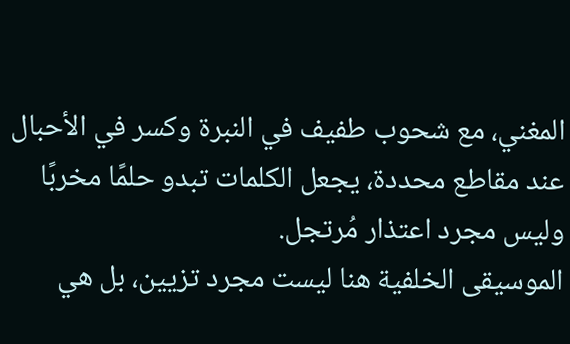المغني، مع شحوب طفيف في النبرة وكسر في الأحبال عند مقاطع محددة، يجعل الكلمات تبدو حلمًا مخربًا وليس مجرد اعتذار مُرتجل.
الموسيقى الخلفية هنا ليست مجرد تزيين، بل هي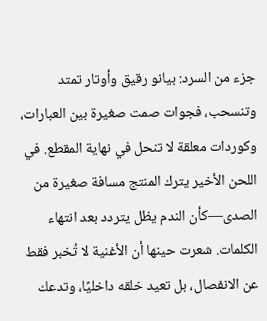جزء من السرد: بيانو رقيق وأوتار تمتد وتنسحب، فجوات صمت صغيرة بين العبارات، وكوردات معلقة لا تنحل في نهاية المقطع. في اللحن الأخير يترك المنتج مسافة صغيرة من الصدى—كأن الندم يظل يتردد بعد انتهاء الكلمات. شعرت حينها أن الأغنية لا تُخبر فقط عن الانفصال، بل تعيد خلقه داخليًا، وتدعك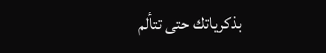بذكرياتك حتى تتألم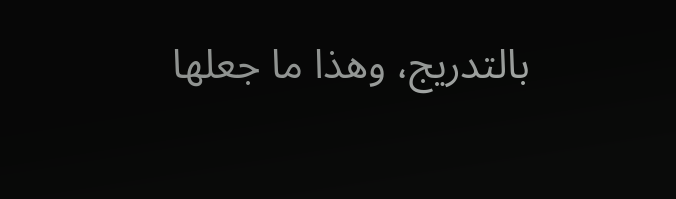بالتدريج، وهذا ما جعلها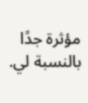مؤثرة جدًا بالنسبة لي.